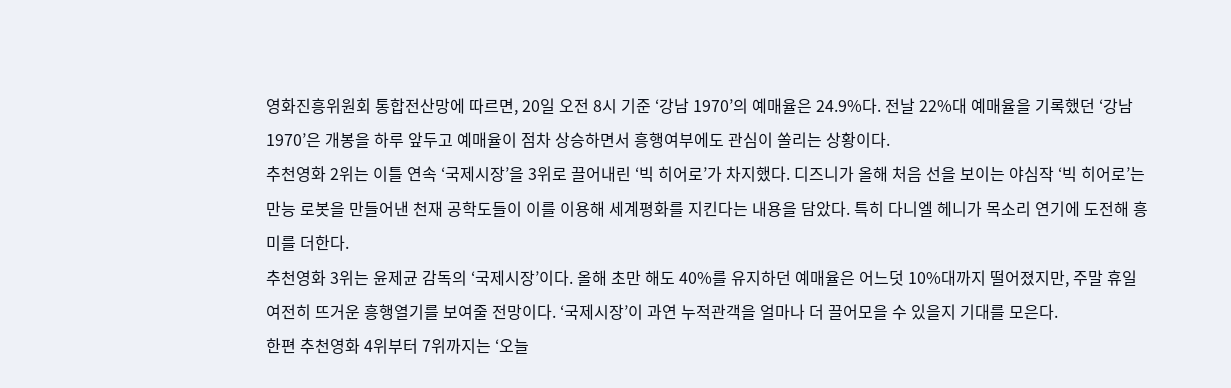영화진흥위원회 통합전산망에 따르면, 20일 오전 8시 기준 ‘강남 1970’의 예매율은 24.9%다. 전날 22%대 예매율을 기록했던 ‘강남 1970’은 개봉을 하루 앞두고 예매율이 점차 상승하면서 흥행여부에도 관심이 쏠리는 상황이다.
추천영화 2위는 이틀 연속 ‘국제시장’을 3위로 끌어내린 ‘빅 히어로’가 차지했다. 디즈니가 올해 처음 선을 보이는 야심작 ‘빅 히어로’는 만능 로봇을 만들어낸 천재 공학도들이 이를 이용해 세계평화를 지킨다는 내용을 담았다. 특히 다니엘 헤니가 목소리 연기에 도전해 흥미를 더한다.
추천영화 3위는 윤제균 감독의 ‘국제시장’이다. 올해 초만 해도 40%를 유지하던 예매율은 어느덧 10%대까지 떨어졌지만, 주말 휴일 여전히 뜨거운 흥행열기를 보여줄 전망이다. ‘국제시장’이 과연 누적관객을 얼마나 더 끌어모을 수 있을지 기대를 모은다.
한편 추천영화 4위부터 7위까지는 ‘오늘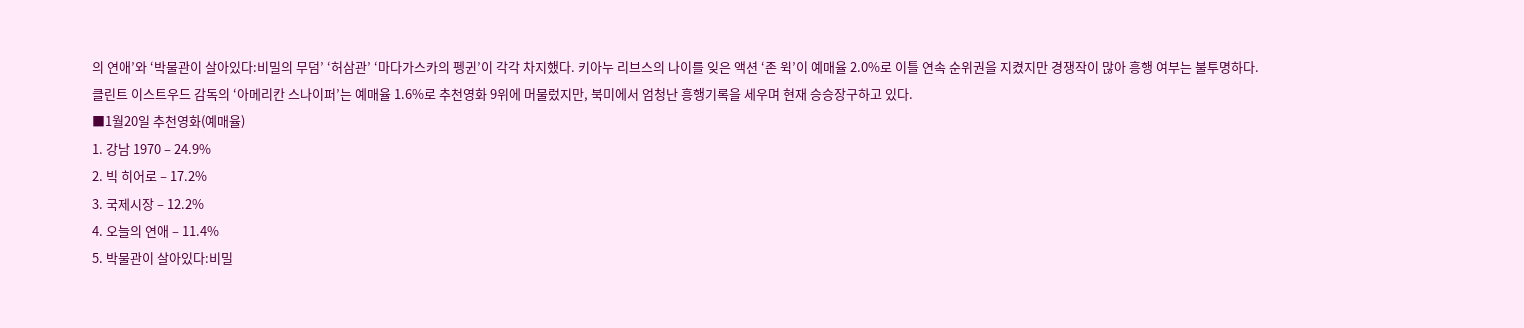의 연애’와 ‘박물관이 살아있다:비밀의 무덤’ ‘허삼관’ ‘마다가스카의 펭귄’이 각각 차지했다. 키아누 리브스의 나이를 잊은 액션 ‘존 윅’이 예매율 2.0%로 이틀 연속 순위권을 지켰지만 경쟁작이 많아 흥행 여부는 불투명하다.
클린트 이스트우드 감독의 ‘아메리칸 스나이퍼’는 예매율 1.6%로 추천영화 9위에 머물렀지만, 북미에서 엄청난 흥행기록을 세우며 현재 승승장구하고 있다.
■1월20일 추천영화(예매율)
1. 강남 1970 – 24.9%
2. 빅 히어로 – 17.2%
3. 국제시장 – 12.2%
4. 오늘의 연애 – 11.4%
5. 박물관이 살아있다:비밀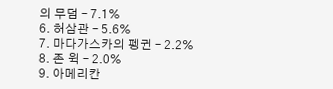의 무덤 – 7.1%
6. 허삼관 – 5.6%
7. 마다가스카의 펭귄 – 2.2%
8. 존 윅 – 2.0%
9. 아메리칸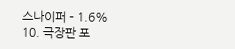스나이퍼 – 1.6%
10. 극장판 포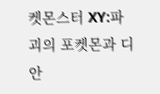켓몬스터 XY:파괴의 포켓몬과 디안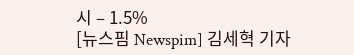시 – 1.5%
[뉴스핌 Newspim] 김세혁 기자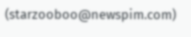(starzooboo@newspim.com)